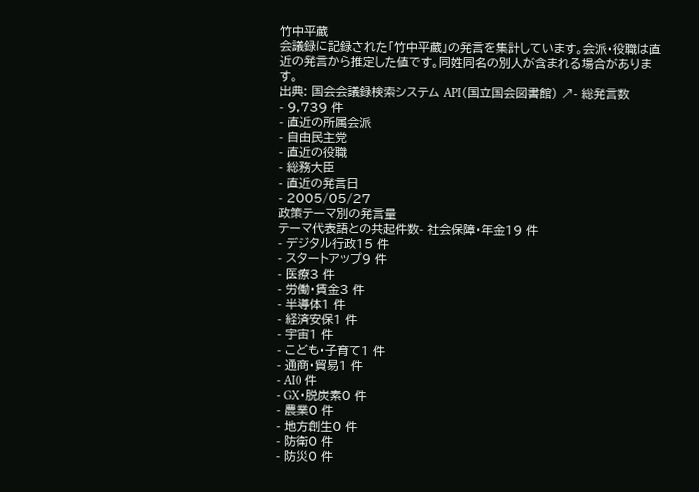竹中平蔵
会議録に記録された「竹中平蔵」の発言を集計しています。会派・役職は直近の発言から推定した値です。同姓同名の別人が含まれる場合があります。
出典: 国会会議録検索システム API(国立国会図書館) ↗- 総発言数
- 9,739 件
- 直近の所属会派
- 自由民主党
- 直近の役職
- 総務大臣
- 直近の発言日
- 2005/05/27
政策テーマ別の発言量
テーマ代表語との共起件数- 社会保障・年金19 件
- デジタル行政15 件
- スタートアップ9 件
- 医療3 件
- 労働・賃金3 件
- 半導体1 件
- 経済安保1 件
- 宇宙1 件
- こども・子育て1 件
- 通商・貿易1 件
- AI0 件
- GX・脱炭素0 件
- 農業0 件
- 地方創生0 件
- 防衛0 件
- 防災0 件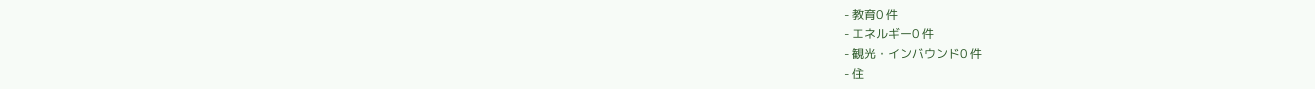- 教育0 件
- エネルギー0 件
- 観光・インバウンド0 件
- 住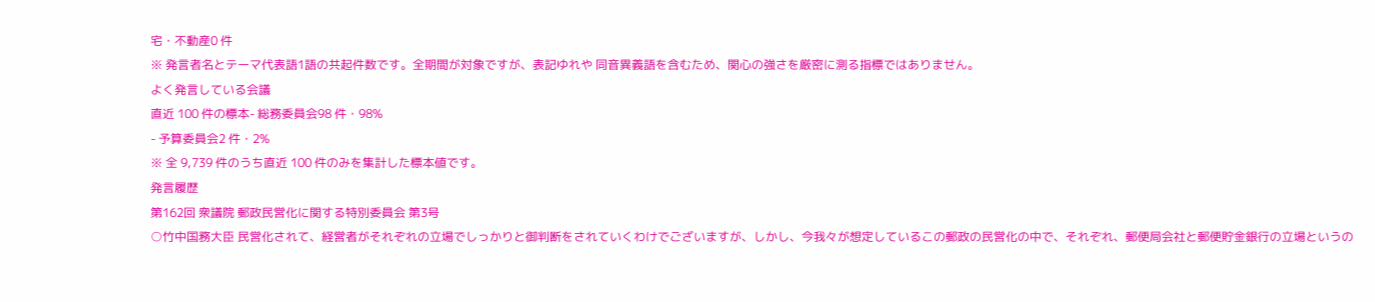宅・不動産0 件
※ 発言者名とテーマ代表語1語の共起件数です。全期間が対象ですが、表記ゆれや 同音異義語を含むため、関心の強さを厳密に測る指標ではありません。
よく発言している会議
直近 100 件の標本- 総務委員会98 件・98%
- 予算委員会2 件・2%
※ 全 9,739 件のうち直近 100 件のみを集計した標本値です。
発言履歴
第162回 衆議院 郵政民営化に関する特別委員会 第3号
○竹中国務大臣 民営化されて、経営者がそれぞれの立場でしっかりと御判断をされていくわけでございますが、しかし、今我々が想定しているこの郵政の民営化の中で、それぞれ、郵便局会社と郵便貯金銀行の立場というの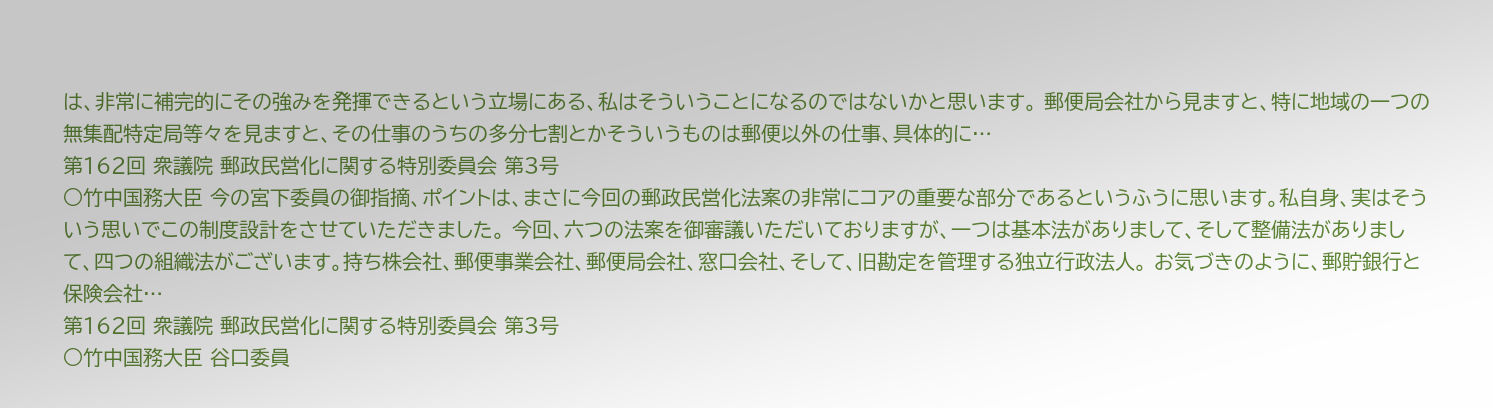は、非常に補完的にその強みを発揮できるという立場にある、私はそういうことになるのではないかと思います。 郵便局会社から見ますと、特に地域の一つの無集配特定局等々を見ますと、その仕事のうちの多分七割とかそういうものは郵便以外の仕事、具体的に…
第162回 衆議院 郵政民営化に関する特別委員会 第3号
○竹中国務大臣 今の宮下委員の御指摘、ポイントは、まさに今回の郵政民営化法案の非常にコアの重要な部分であるというふうに思います。私自身、実はそういう思いでこの制度設計をさせていただきました。 今回、六つの法案を御審議いただいておりますが、一つは基本法がありまして、そして整備法がありまして、四つの組織法がございます。持ち株会社、郵便事業会社、郵便局会社、窓口会社、そして、旧勘定を管理する独立行政法人。 お気づきのように、郵貯銀行と保険会社…
第162回 衆議院 郵政民営化に関する特別委員会 第3号
○竹中国務大臣 谷口委員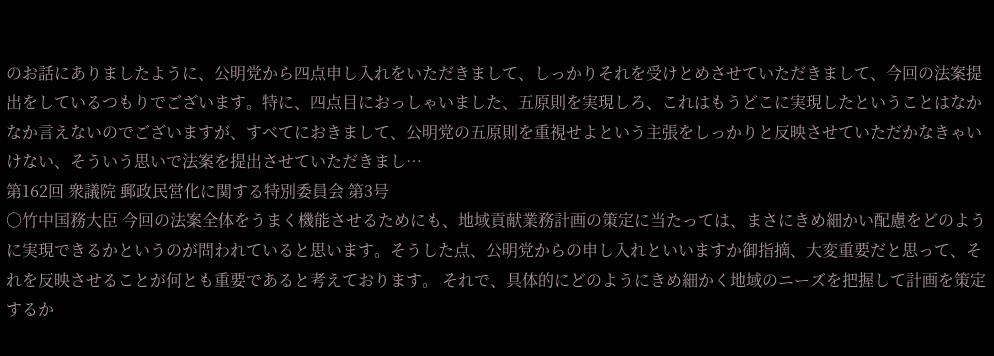のお話にありましたように、公明党から四点申し入れをいただきまして、しっかりそれを受けとめさせていただきまして、今回の法案提出をしているつもりでございます。特に、四点目におっしゃいました、五原則を実現しろ、これはもうどこに実現したということはなかなか言えないのでございますが、すべてにおきまして、公明党の五原則を重視せよという主張をしっかりと反映させていただかなきゃいけない、そういう思いで法案を提出させていただきまし…
第162回 衆議院 郵政民営化に関する特別委員会 第3号
○竹中国務大臣 今回の法案全体をうまく機能させるためにも、地域貢献業務計画の策定に当たっては、まさにきめ細かい配慮をどのように実現できるかというのが問われていると思います。そうした点、公明党からの申し入れといいますか御指摘、大変重要だと思って、それを反映させることが何とも重要であると考えております。 それで、具体的にどのようにきめ細かく地域のニーズを把握して計画を策定するか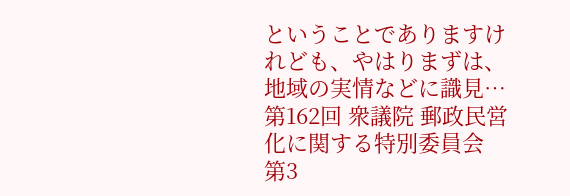ということでありますけれども、やはりまずは、地域の実情などに識見…
第162回 衆議院 郵政民営化に関する特別委員会 第3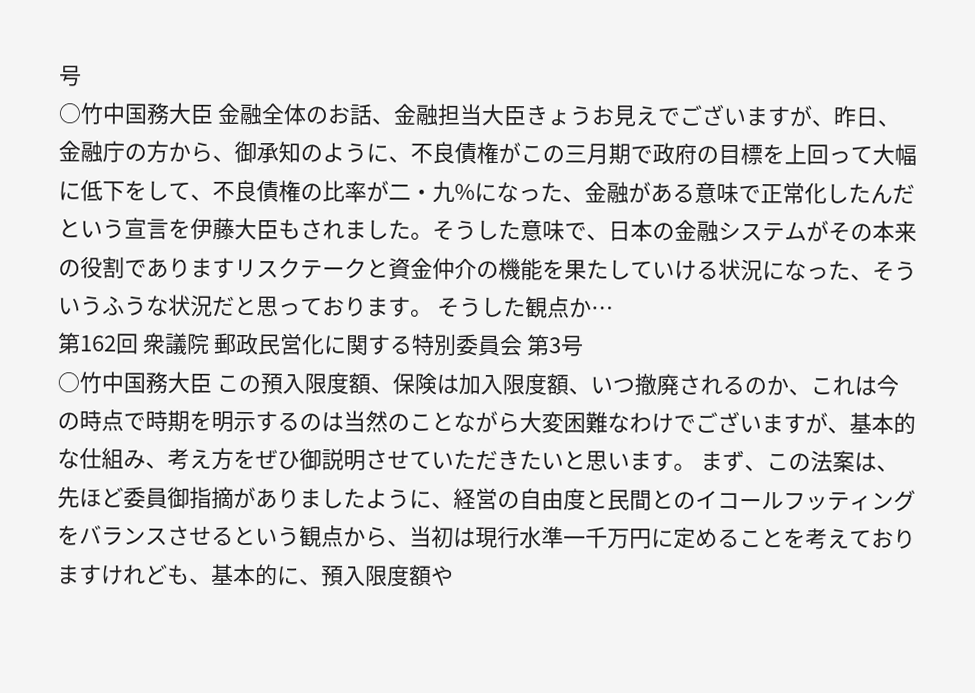号
○竹中国務大臣 金融全体のお話、金融担当大臣きょうお見えでございますが、昨日、金融庁の方から、御承知のように、不良債権がこの三月期で政府の目標を上回って大幅に低下をして、不良債権の比率が二・九%になった、金融がある意味で正常化したんだという宣言を伊藤大臣もされました。そうした意味で、日本の金融システムがその本来の役割でありますリスクテークと資金仲介の機能を果たしていける状況になった、そういうふうな状況だと思っております。 そうした観点か…
第162回 衆議院 郵政民営化に関する特別委員会 第3号
○竹中国務大臣 この預入限度額、保険は加入限度額、いつ撤廃されるのか、これは今の時点で時期を明示するのは当然のことながら大変困難なわけでございますが、基本的な仕組み、考え方をぜひ御説明させていただきたいと思います。 まず、この法案は、先ほど委員御指摘がありましたように、経営の自由度と民間とのイコールフッティングをバランスさせるという観点から、当初は現行水準一千万円に定めることを考えておりますけれども、基本的に、預入限度額や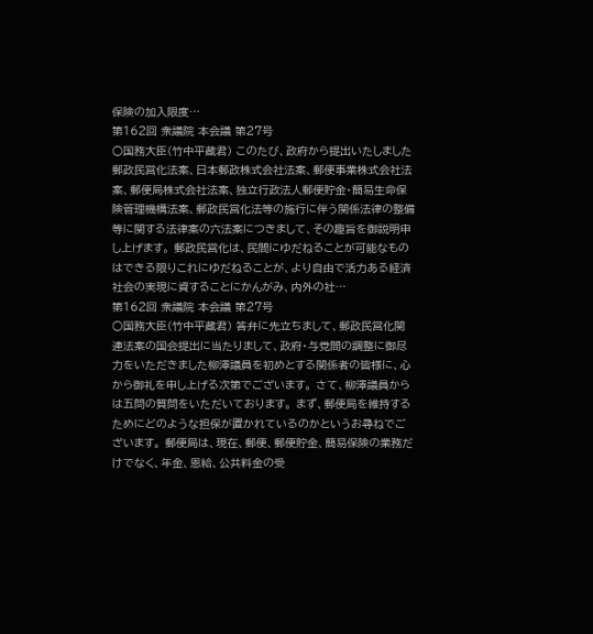保険の加入限度…
第162回 衆議院 本会議 第27号
○国務大臣(竹中平蔵君) このたび、政府から提出いたしました郵政民営化法案、日本郵政株式会社法案、郵便事業株式会社法案、郵便局株式会社法案、独立行政法人郵便貯金・簡易生命保険管理機構法案、郵政民営化法等の施行に伴う関係法律の整備等に関する法律案の六法案につきまして、その趣旨を御説明申し上げます。 郵政民営化は、民間にゆだねることが可能なものはできる限りこれにゆだねることが、より自由で活力ある経済社会の実現に資することにかんがみ、内外の社…
第162回 衆議院 本会議 第27号
○国務大臣(竹中平蔵君) 答弁に先立ちまして、郵政民営化関連法案の国会提出に当たりまして、政府・与党間の調整に御尽力をいただきました柳澤議員を初めとする関係者の皆様に、心から御礼を申し上げる次第でございます。 さて、柳澤議員からは五問の質問をいただいております。 まず、郵便局を維持するためにどのような担保が置かれているのかというお尋ねでございます。 郵便局は、現在、郵便、郵便貯金、簡易保険の業務だけでなく、年金、恩給、公共料金の受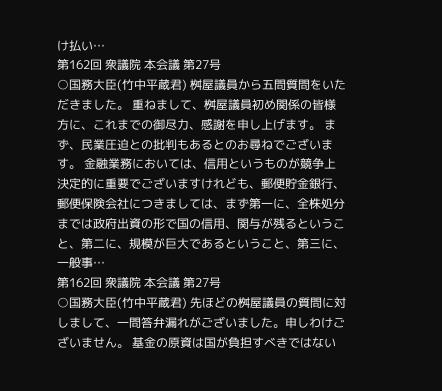け払い…
第162回 衆議院 本会議 第27号
○国務大臣(竹中平蔵君) 桝屋議員から五問質問をいただきました。 重ねまして、桝屋議員初め関係の皆様方に、これまでの御尽力、感謝を申し上げます。 まず、民業圧迫との批判もあるとのお尋ねでございます。 金融業務においては、信用というものが競争上決定的に重要でございますけれども、郵便貯金銀行、郵便保険会社につきましては、まず第一に、全株処分までは政府出資の形で国の信用、関与が残るということ、第二に、規模が巨大であるということ、第三に、一般事…
第162回 衆議院 本会議 第27号
○国務大臣(竹中平蔵君) 先ほどの桝屋議員の質問に対しまして、一問答弁漏れがございました。申しわけございません。 基金の原資は国が負担すべきではない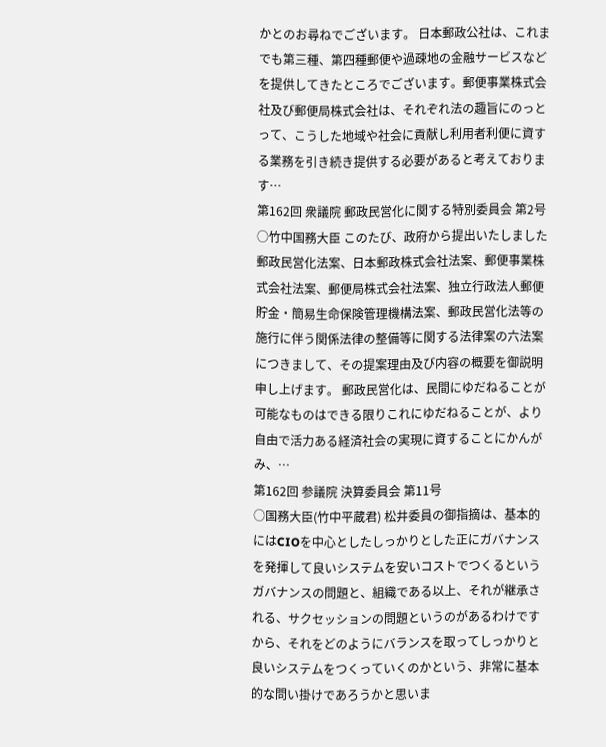かとのお尋ねでございます。 日本郵政公社は、これまでも第三種、第四種郵便や過疎地の金融サービスなどを提供してきたところでございます。郵便事業株式会社及び郵便局株式会社は、それぞれ法の趣旨にのっとって、こうした地域や社会に貢献し利用者利便に資する業務を引き続き提供する必要があると考えております…
第162回 衆議院 郵政民営化に関する特別委員会 第2号
○竹中国務大臣 このたび、政府から提出いたしました郵政民営化法案、日本郵政株式会社法案、郵便事業株式会社法案、郵便局株式会社法案、独立行政法人郵便貯金・簡易生命保険管理機構法案、郵政民営化法等の施行に伴う関係法律の整備等に関する法律案の六法案につきまして、その提案理由及び内容の概要を御説明申し上げます。 郵政民営化は、民間にゆだねることが可能なものはできる限りこれにゆだねることが、より自由で活力ある経済社会の実現に資することにかんがみ、…
第162回 参議院 決算委員会 第11号
○国務大臣(竹中平蔵君) 松井委員の御指摘は、基本的にはCIOを中心としたしっかりとした正にガバナンスを発揮して良いシステムを安いコストでつくるというガバナンスの問題と、組織である以上、それが継承される、サクセッションの問題というのがあるわけですから、それをどのようにバランスを取ってしっかりと良いシステムをつくっていくのかという、非常に基本的な問い掛けであろうかと思いま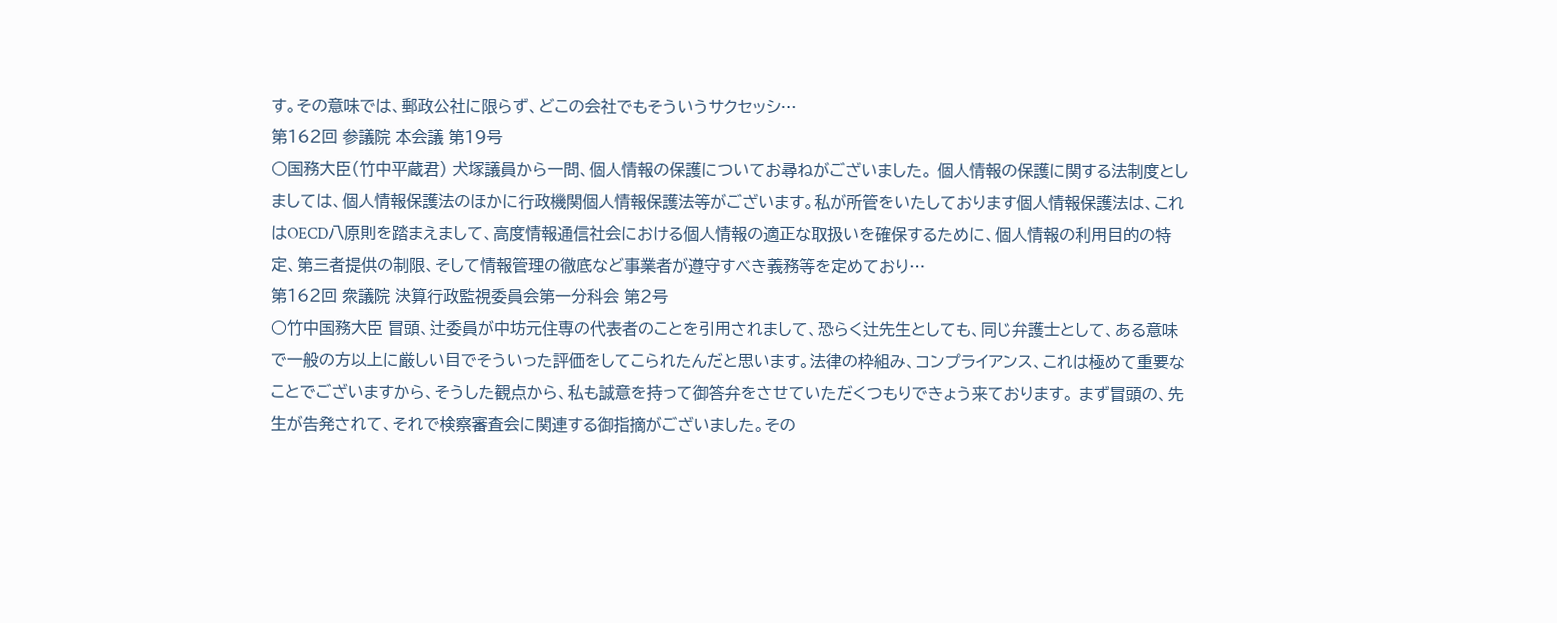す。その意味では、郵政公社に限らず、どこの会社でもそういうサクセッシ…
第162回 参議院 本会議 第19号
○国務大臣(竹中平蔵君) 犬塚議員から一問、個人情報の保護についてお尋ねがございました。 個人情報の保護に関する法制度としましては、個人情報保護法のほかに行政機関個人情報保護法等がございます。私が所管をいたしております個人情報保護法は、これはOECD八原則を踏まえまして、高度情報通信社会における個人情報の適正な取扱いを確保するために、個人情報の利用目的の特定、第三者提供の制限、そして情報管理の徹底など事業者が遵守すべき義務等を定めており…
第162回 衆議院 決算行政監視委員会第一分科会 第2号
○竹中国務大臣 冒頭、辻委員が中坊元住専の代表者のことを引用されまして、恐らく辻先生としても、同じ弁護士として、ある意味で一般の方以上に厳しい目でそういった評価をしてこられたんだと思います。法律の枠組み、コンプライアンス、これは極めて重要なことでございますから、そうした観点から、私も誠意を持って御答弁をさせていただくつもりできょう来ております。 まず冒頭の、先生が告発されて、それで検察審査会に関連する御指摘がございました。その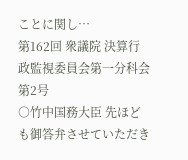ことに関し…
第162回 衆議院 決算行政監視委員会第一分科会 第2号
○竹中国務大臣 先ほども御答弁させていただき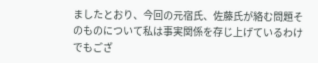ましたとおり、今回の元宿氏、佐藤氏が絡む問題そのものについて私は事実関係を存じ上げているわけでもござ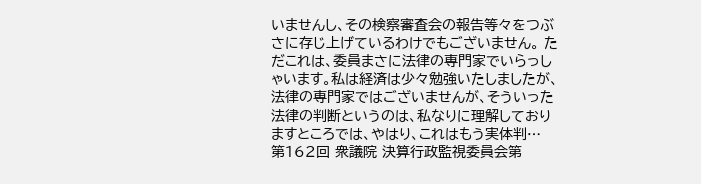いませんし、その検察審査会の報告等々をつぶさに存じ上げているわけでもございません。 ただこれは、委員まさに法律の専門家でいらっしゃいます。私は経済は少々勉強いたしましたが、法律の専門家ではございませんが、そういった法律の判断というのは、私なりに理解しておりますところでは、やはり、これはもう実体判…
第162回 衆議院 決算行政監視委員会第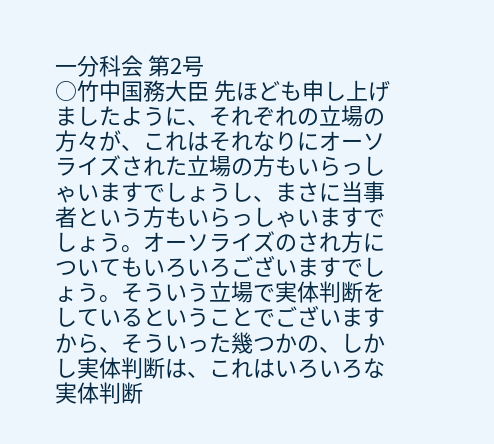一分科会 第2号
○竹中国務大臣 先ほども申し上げましたように、それぞれの立場の方々が、これはそれなりにオーソライズされた立場の方もいらっしゃいますでしょうし、まさに当事者という方もいらっしゃいますでしょう。オーソライズのされ方についてもいろいろございますでしょう。そういう立場で実体判断をしているということでございますから、そういった幾つかの、しかし実体判断は、これはいろいろな実体判断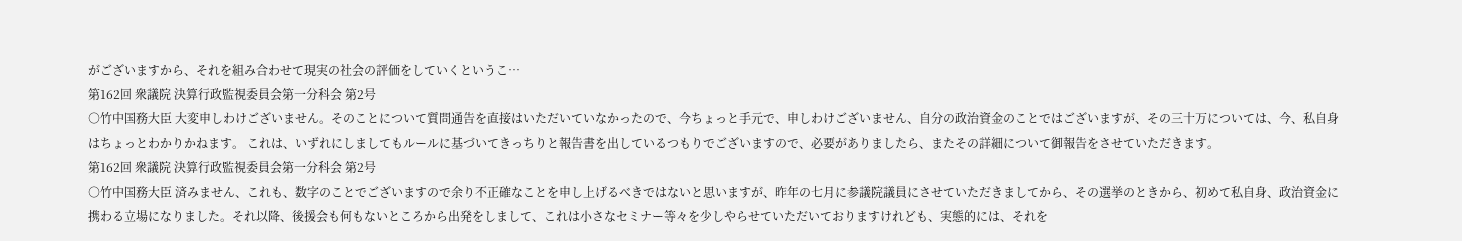がございますから、それを組み合わせて現実の社会の評価をしていくというこ…
第162回 衆議院 決算行政監視委員会第一分科会 第2号
○竹中国務大臣 大変申しわけございません。そのことについて質問通告を直接はいただいていなかったので、今ちょっと手元で、申しわけございません、自分の政治資金のことではございますが、その三十万については、今、私自身はちょっとわかりかねます。 これは、いずれにしましてもルールに基づいてきっちりと報告書を出しているつもりでございますので、必要がありましたら、またその詳細について御報告をさせていただきます。
第162回 衆議院 決算行政監視委員会第一分科会 第2号
○竹中国務大臣 済みません、これも、数字のことでございますので余り不正確なことを申し上げるべきではないと思いますが、昨年の七月に参議院議員にさせていただきましてから、その選挙のときから、初めて私自身、政治資金に携わる立場になりました。それ以降、後援会も何もないところから出発をしまして、これは小さなセミナー等々を少しやらせていただいておりますけれども、実態的には、それを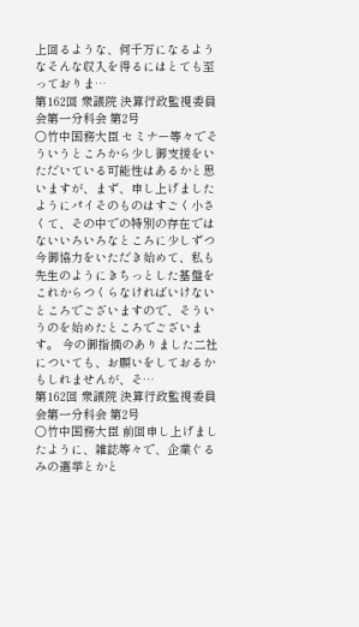上回るような、何千万になるようなそんな収入を得るにはとても至っておりま…
第162回 衆議院 決算行政監視委員会第一分科会 第2号
○竹中国務大臣 セミナー等々でそういうところから少し御支援をいただいている可能性はあるかと思いますが、まず、申し上げましたようにパイそのものはすごく小さくて、その中での特別の存在ではないいろいろなところに少しずつ今御協力をいただき始めて、私も先生のようにきちっとした基盤をこれからつくらなければいけないところでございますので、そういうのを始めたところでございます。 今の御指摘のありました二社についても、お願いをしておるかもしれませんが、そ…
第162回 衆議院 決算行政監視委員会第一分科会 第2号
○竹中国務大臣 前回申し上げましたように、雑誌等々で、企業ぐるみの選挙とかと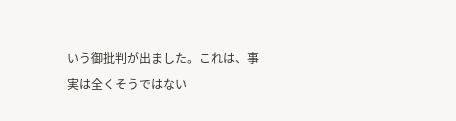いう御批判が出ました。これは、事実は全くそうではない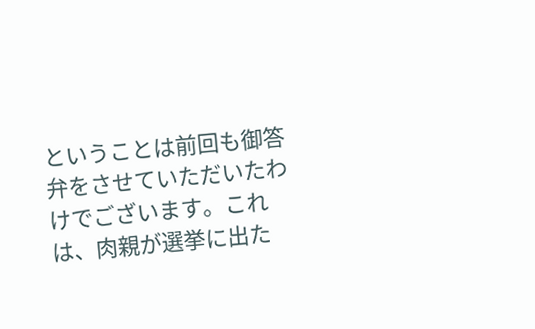ということは前回も御答弁をさせていただいたわけでございます。これは、肉親が選挙に出た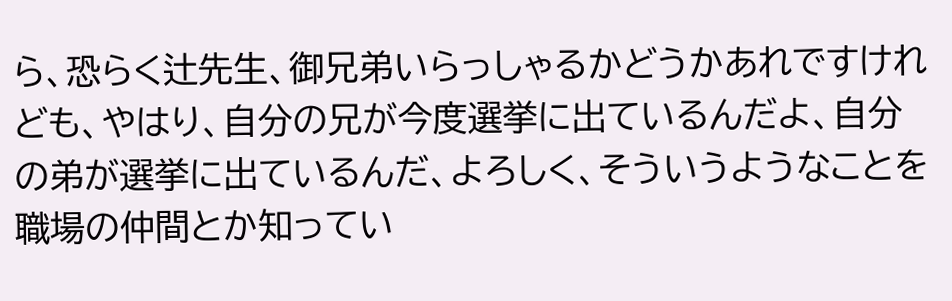ら、恐らく辻先生、御兄弟いらっしゃるかどうかあれですけれども、やはり、自分の兄が今度選挙に出ているんだよ、自分の弟が選挙に出ているんだ、よろしく、そういうようなことを職場の仲間とか知ってい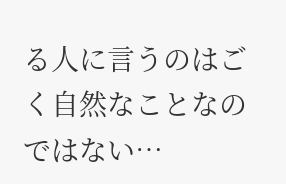る人に言うのはごく自然なことなのではない…